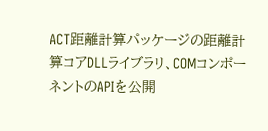ACT距離計算パッケージの距離計算コアDLLライブラリ、COMコンポーネントのAPIを公開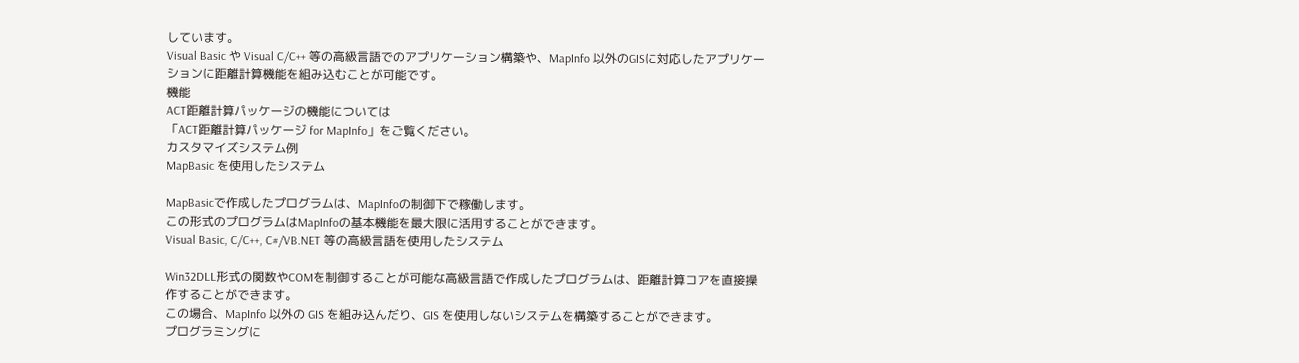しています。
Visual Basic や Visual C/C++ 等の高級言語でのアプリケーション構築や、MapInfo 以外のGISに対応したアプリケーションに距離計算機能を組み込むことが可能です。
機能
ACT距離計算パッケージの機能については
「ACT距離計算パッケージ for MapInfo」をご覧ください。
カスタマイズシステム例
MapBasic を使用したシステム

MapBasicで作成したプログラムは、MapInfoの制御下で稼働します。
この形式のプログラムはMapInfoの基本機能を最大限に活用することができます。
Visual Basic, C/C++, C#/VB.NET 等の高級言語を使用したシステム

Win32DLL形式の関数やCOMを制御することが可能な高級言語で作成したプログラムは、距離計算コアを直接操作することができます。
この場合、MapInfo 以外の GIS を組み込んだり、GIS を使用しないシステムを構築することができます。
プログラミングに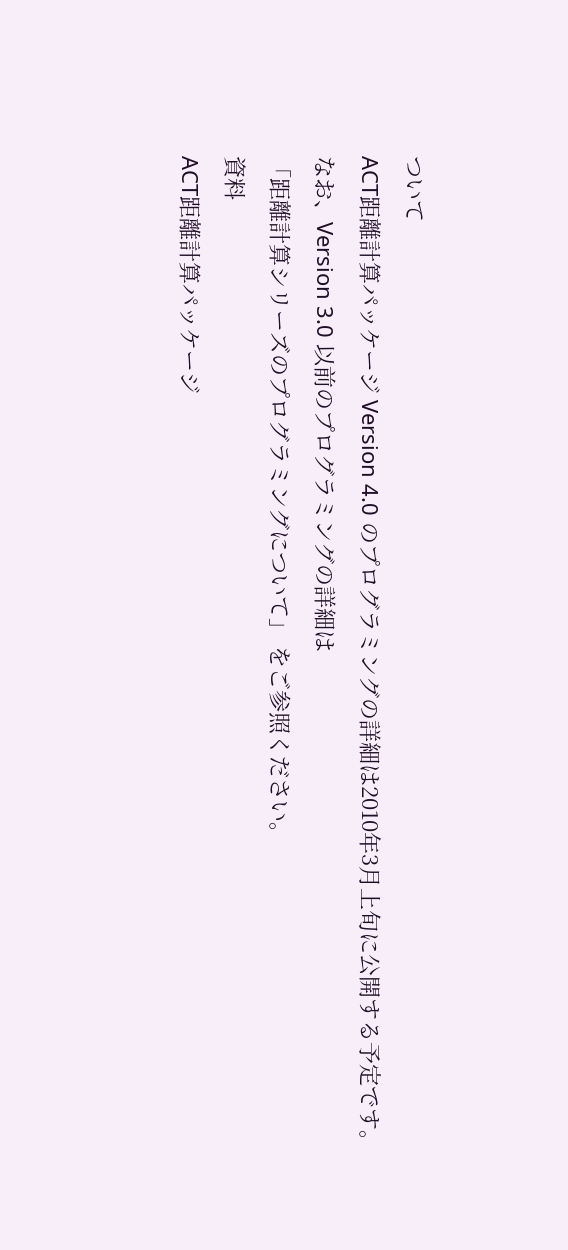ついて
ACT距離計算パッケージ Version 4.0 のプログラミングの詳細は2010年3月上旬に公開する予定です。
なお、Version 3.0 以前のプログラミングの詳細は
「距離計算シリーズのプログラミングについて」 をご参照ください。
資料
ACT距離計算パッケージ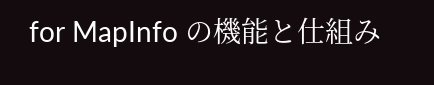for MapInfo の機能と仕組み